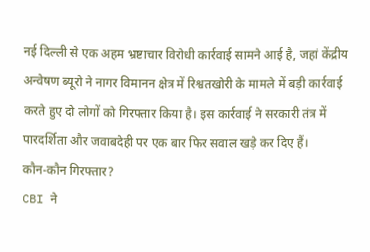नई दिल्ली से एक अहम भ्रष्टाचार विरोधी कार्रवाई सामने आई है, जहां केंद्रीय अन्वेषण ब्यूरो ने नागर विमानन क्षेत्र में रिश्वतखोरी के मामले में बड़ी कार्रवाई करते हुए दो लोगों को गिरफ्तार किया है। इस कार्रवाई ने सरकारी तंत्र में पारदर्शिता और जवाबदेही पर एक बार फिर सवाल खड़े कर दिए हैं।
कौन-कौन गिरफ्तार?
CBI ने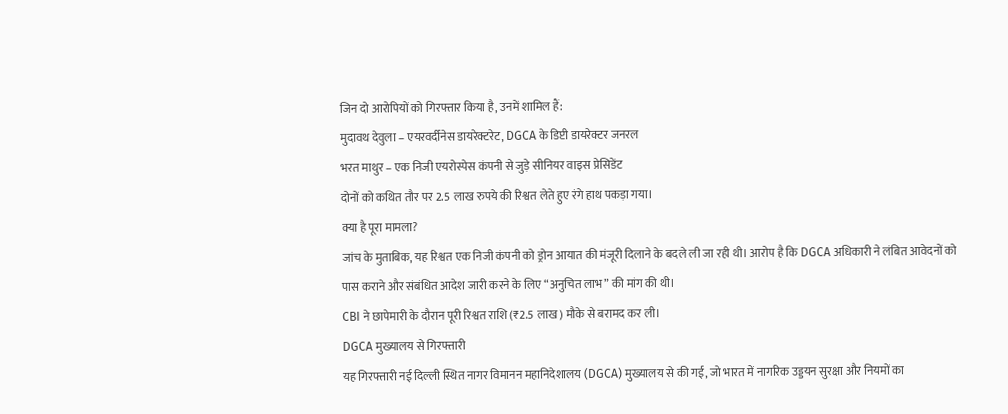जिन दो आरोपियों को गिरफ्तार किया है, उनमें शामिल हैं:
मुदावथ देवुला – एयरवर्दीनेस डायरेक्टरेट, DGCA के डिप्टी डायरेक्टर जनरल
भरत माथुर – एक निजी एयरोस्पेस कंपनी से जुड़े सीनियर वाइस प्रेसिडेंट
दोनों को कथित तौर पर 2.5 लाख रुपये की रिश्वत लेते हुए रंगे हाथ पकड़ा गया।
क्या है पूरा मामला?
जांच के मुताबिक, यह रिश्वत एक निजी कंपनी को ड्रोन आयात की मंजूरी दिलाने के बदले ली जा रही थी। आरोप है कि DGCA अधिकारी ने लंबित आवेदनों को पास कराने और संबंधित आदेश जारी करने के लिए “अनुचित लाभ” की मांग की थी।
CBI ने छापेमारी के दौरान पूरी रिश्वत राशि (₹2.5 लाख) मौके से बरामद कर ली।
DGCA मुख्यालय से गिरफ्तारी
यह गिरफ्तारी नई दिल्ली स्थित नागर विमानन महानिदेशालय (DGCA) मुख्यालय से की गई, जो भारत में नागरिक उड्डयन सुरक्षा और नियमों का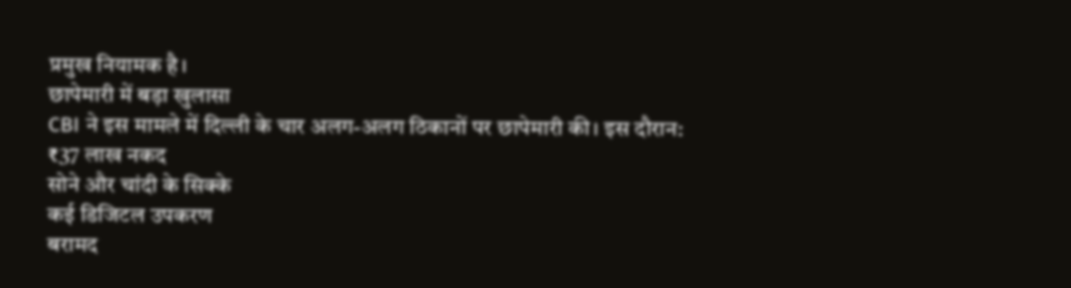प्रमुख नियामक है।
छापेमारी में बड़ा खुलासा
CBI ने इस मामले में दिल्ली के चार अलग-अलग ठिकानों पर छापेमारी की। इस दौरान:
₹37 लाख नकद
सोने और चांदी के सिक्के
कई डिजिटल उपकरण
बरामद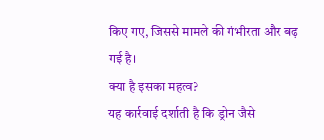किए गए, जिससे मामले की गंभीरता और बढ़ गई है।
क्या है इसका महत्व?
यह कार्रवाई दर्शाती है कि ड्रोन जैसे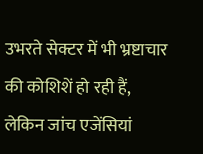उभरते सेक्टर में भी भ्रष्टाचार की कोशिशें हो रही हैं, लेकिन जांच एजेंसियां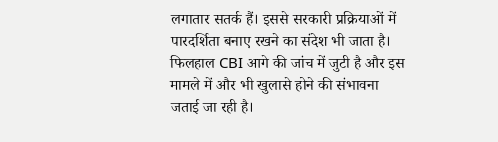लगातार सतर्क हैं। इससे सरकारी प्रक्रियाओं में पारदर्शिता बनाए रखने का संदेश भी जाता है।
फिलहाल CBI आगे की जांच में जुटी है और इस मामले में और भी खुलासे होने की संभावना जताई जा रही है।